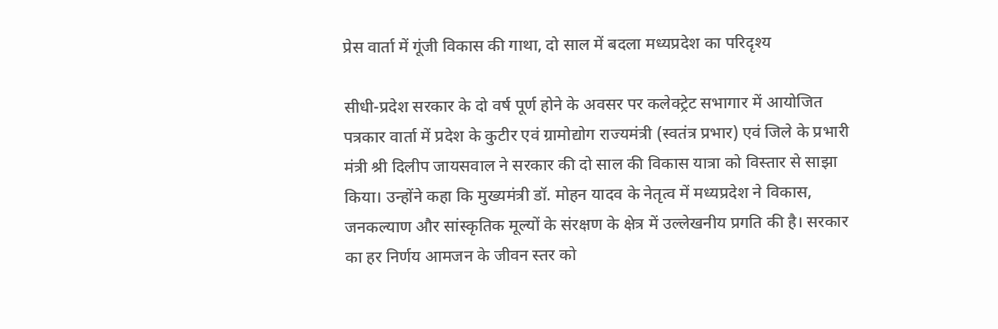प्रेस वार्ता में गूंजी विकास की गाथा, दो साल में बदला मध्यप्रदेश का परिदृश्य

सीधी-प्रदेश सरकार के दो वर्ष पूर्ण होने के अवसर पर कलेक्ट्रेट सभागार में आयोजित पत्रकार वार्ता में प्रदेश के कुटीर एवं ग्रामोद्योग राज्यमंत्री (स्वतंत्र प्रभार) एवं जिले के प्रभारी मंत्री श्री दिलीप जायसवाल ने सरकार की दो साल की विकास यात्रा को विस्तार से साझा किया। उन्होंने कहा कि मुख्यमंत्री डॉ. मोहन यादव के नेतृत्व में मध्यप्रदेश ने विकास, जनकल्याण और सांस्कृतिक मूल्यों के संरक्षण के क्षेत्र में उल्लेखनीय प्रगति की है। सरकार का हर निर्णय आमजन के जीवन स्तर को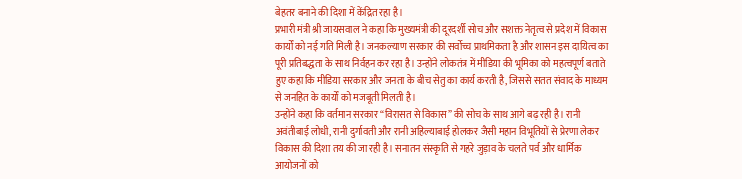बेहतर बनाने की दिशा में केंद्रित रहा है।
प्रभारी मंत्री श्री जायसवाल ने कहा कि मुख्यमंत्री की दूरदर्शी सोच और सशक्त नेतृत्व से प्रदेश में विकास कार्यों को नई गति मिली है। जनकल्याण सरकार की सर्वोच्च प्राथमिकता है और शासन इस दायित्व का पूरी प्रतिबद्धता के साथ निर्वहन कर रहा है। उन्होंने लोकतंत्र में मीडिया की भूमिका को महत्वपूर्ण बताते हुए कहा कि मीडिया सरकार और जनता के बीच सेतु का कार्य करती है, जिससे सतत संवाद के माध्यम से जनहित के कार्यों को मजबूती मिलती है।
उन्होंने कहा कि वर्तमान सरकार “विरासत से विकास” की सोच के साथ आगे बढ़ रही है। रानी अवंतीबाई लोधी, रानी दुर्गावती और रानी अहिल्याबाई होलकर जैसी महान विभूतियों से प्रेरणा लेकर विकास की दिशा तय की जा रही है। सनातन संस्कृति से गहरे जुड़ाव के चलते पर्व और धार्मिक आयोजनों को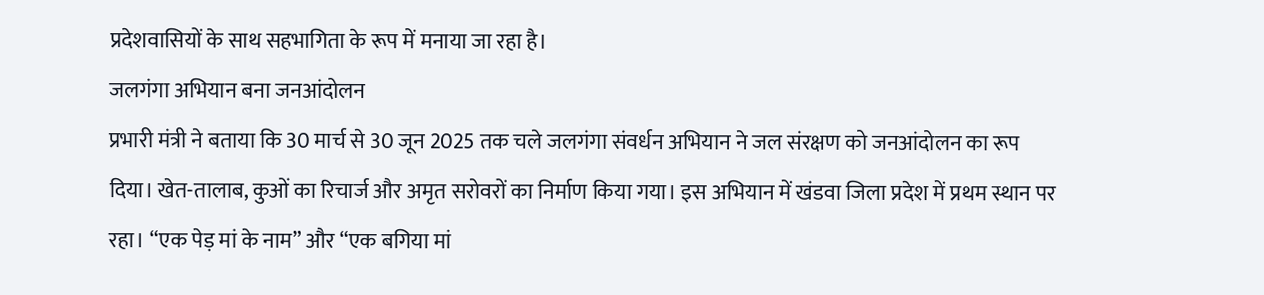प्रदेशवासियों के साथ सहभागिता के रूप में मनाया जा रहा है।
जलगंगा अभियान बना जनआंदोलन
प्रभारी मंत्री ने बताया कि 30 मार्च से 30 जून 2025 तक चले जलगंगा संवर्धन अभियान ने जल संरक्षण को जनआंदोलन का रूप दिया। खेत-तालाब, कुओं का रिचार्ज और अमृत सरोवरों का निर्माण किया गया। इस अभियान में खंडवा जिला प्रदेश में प्रथम स्थान पर रहा। “एक पेड़ मां के नाम” और “एक बगिया मां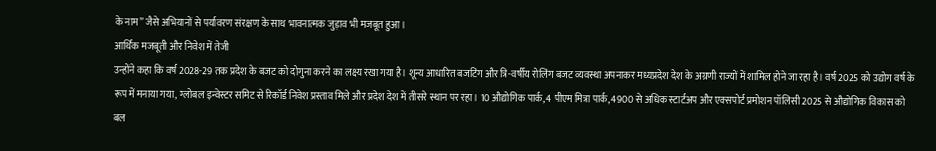के नाम” जैसे अभियानों से पर्यावरण संरक्षण के साथ भावनात्मक जुड़ाव भी मजबूत हुआ।
आर्थिक मजबूती और निवेश में तेजी
उन्होंने कहा कि वर्ष 2028-29 तक प्रदेश के बजट को दोगुना करने का लक्ष्य रखा गया है। शून्य आधारित बजटिंग और त्रि-वर्षीय रोलिंग बजट व्यवस्था अपनाकर मध्यप्रदेश देश के अग्रणी राज्यों में शामिल होने जा रहा है। वर्ष 2025 को उद्योग वर्ष के रूप में मनाया गया, ग्लोबल इन्वेस्टर समिट से रिकॉर्ड निवेश प्रस्ताव मिले और प्रदेश देश में तीसरे स्थान पर रहा। 10 औद्योगिक पार्क, 4 पीएम मित्रा पार्क, 4900 से अधिक स्टार्टअप और एक्सपोर्ट प्रमोशन पॉलिसी 2025 से औद्योगिक विकास को बल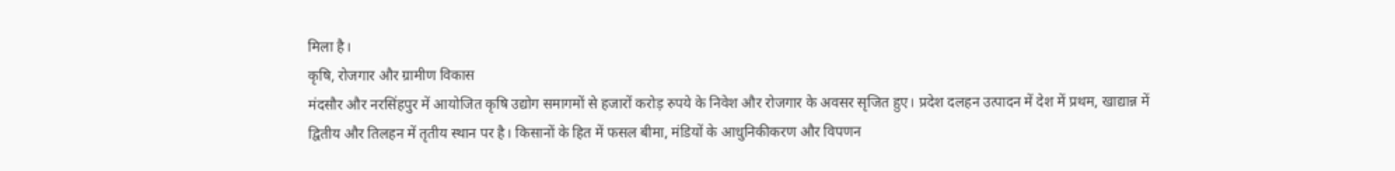मिला है।
कृषि, रोजगार और ग्रामीण विकास
मंदसौर और नरसिंहपुर में आयोजित कृषि उद्योग समागमों से हजारों करोड़ रुपये के निवेश और रोजगार के अवसर सृजित हुए। प्रदेश दलहन उत्पादन में देश में प्रथम, खाद्यान्न में द्वितीय और तिलहन में तृतीय स्थान पर है। किसानों के हित में फसल बीमा, मंडियों के आधुनिकीकरण और विपणन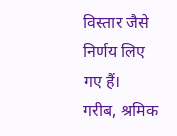विस्तार जैसे निर्णय लिए गए हैं।
गरीब, श्रमिक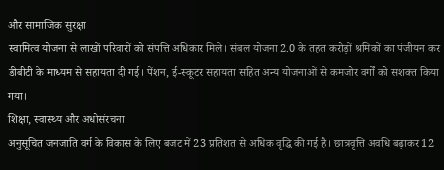और सामाजिक सुरक्षा
स्वामित्व योजना से लाखों परिवारों को संपत्ति अधिकार मिले। संबल योजना 2.0 के तहत करोड़ों श्रमिकों का पंजीयन कर डीबीटी के माध्यम से सहायता दी गई। पेंशन, ई-स्कूटर सहायता सहित अन्य योजनाओं से कमजोर वर्गों को सशक्त किया गया।
शिक्षा, स्वास्थ्य और अधोसंरचना
अनुसूचित जनजाति वर्ग के विकास के लिए बजट में 23 प्रतिशत से अधिक वृद्धि की गई है। छात्रवृत्ति अवधि बढ़ाकर 12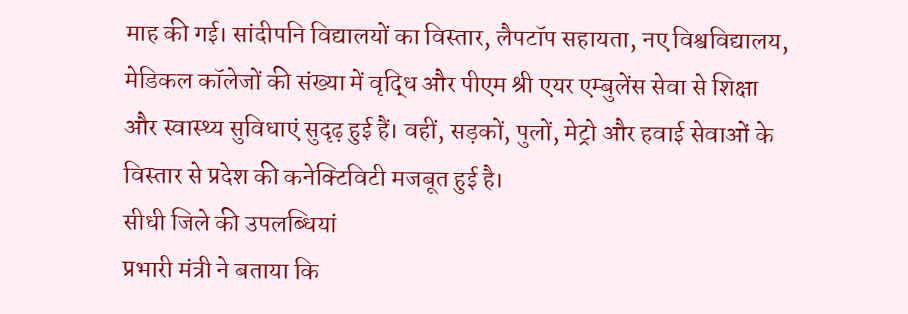माह की गई। सांदीपनि विद्यालयों का विस्तार, लैपटॉप सहायता, नए विश्वविद्यालय, मेडिकल कॉलेजों की संख्या में वृद्धि और पीएम श्री एयर एम्बुलेंस सेवा से शिक्षा और स्वास्थ्य सुविधाएं सुदृढ़ हुई हैं। वहीं, सड़कों, पुलों, मेट्रो और हवाई सेवाओं के विस्तार से प्रदेश की कनेक्टिविटी मजबूत हुई है।
सीधी जिले की उपलब्धियां
प्रभारी मंत्री ने बताया कि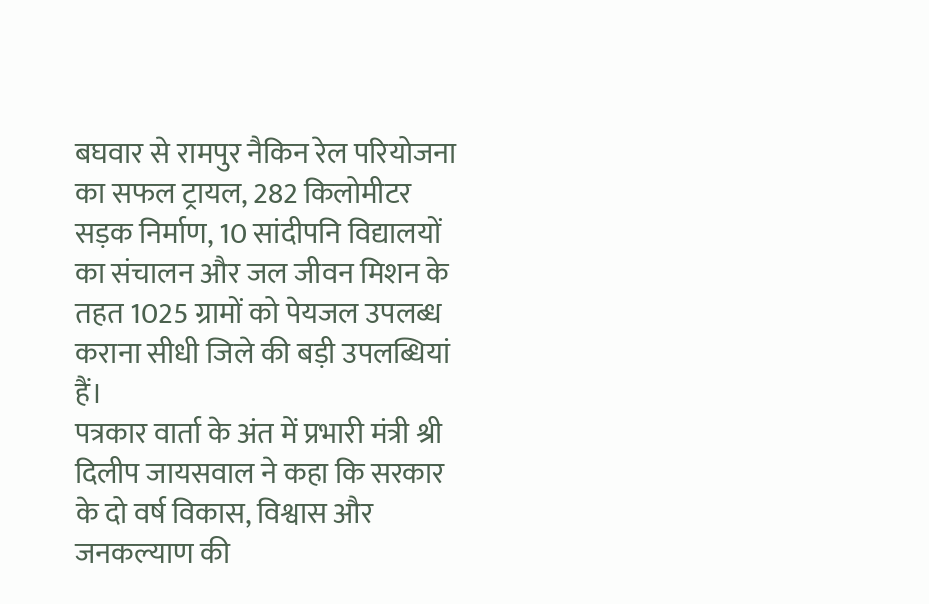बघवार से रामपुर नैकिन रेल परियोजना का सफल ट्रायल, 282 किलोमीटर सड़क निर्माण, 10 सांदीपनि विद्यालयों का संचालन और जल जीवन मिशन के तहत 1025 ग्रामों को पेयजल उपलब्ध कराना सीधी जिले की बड़ी उपलब्धियां हैं।
पत्रकार वार्ता के अंत में प्रभारी मंत्री श्री दिलीप जायसवाल ने कहा कि सरकार के दो वर्ष विकास, विश्वास और जनकल्याण की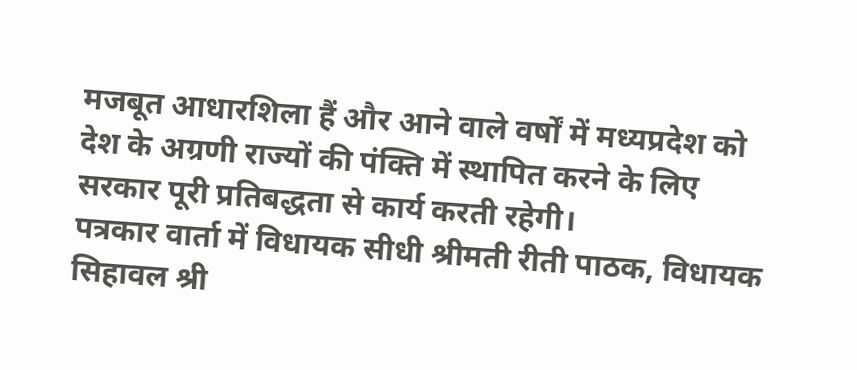मजबूत आधारशिला हैं और आने वाले वर्षों में मध्यप्रदेश को देश के अग्रणी राज्यों की पंक्ति में स्थापित करने के लिए सरकार पूरी प्रतिबद्धता से कार्य करती रहेगी।
पत्रकार वार्ता में विधायक सीधी श्रीमती रीती पाठक, विधायक सिहावल श्री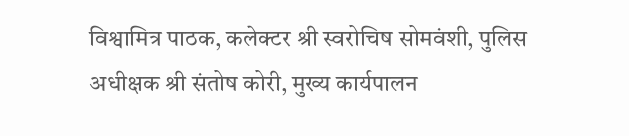विश्वामित्र पाठक, कलेक्टर श्री स्वरोचिष सोमवंशी, पुलिस अधीक्षक श्री संतोष कोरी, मुख्य कार्यपालन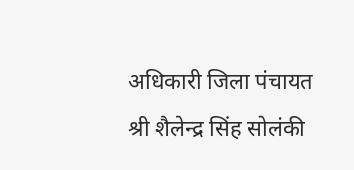अधिकारी जिला पंचायत श्री शैलेन्द्र सिंह सोलंकी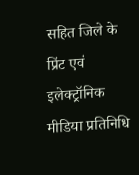सहित जिले के प्रिंट एवं इलेक्ट्रॉनिक मीडिया प्रतिनिधि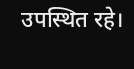उपस्थित रहे।